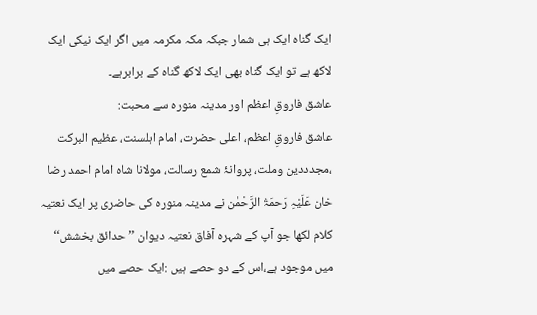ایک گناہ ایک ہی شمار جبکہ مکہ مکرمہ میں اگر ایک نیکی ایک لاکھ ہے تو ایک گناہ بھی ایک لاکھ گناہ کے برابرہے۔
عاشق فاروقِ اعظم اور مدینہ منورہ سے محبت:
عاشق فاروقِ اعظم، اعلی حضرت، امام اہلسنت، عظیم البرکت ،مجدددین وملت، پروانۂ شمع رسالت، مولانا شاہ امام احمد رضا خان عَلَیْہِ رَحمَۃُ الرَّحْمٰن نے مدینہ منورہ کی حاضری پر ایک نعتیہ کلام لکھا جو آپ کے شہرہ آفاق نعتیہ دیوان ’’حدائق بخشش‘‘ میں موجود ہے،اس کے دو حصے ہیں :ایک حصے میں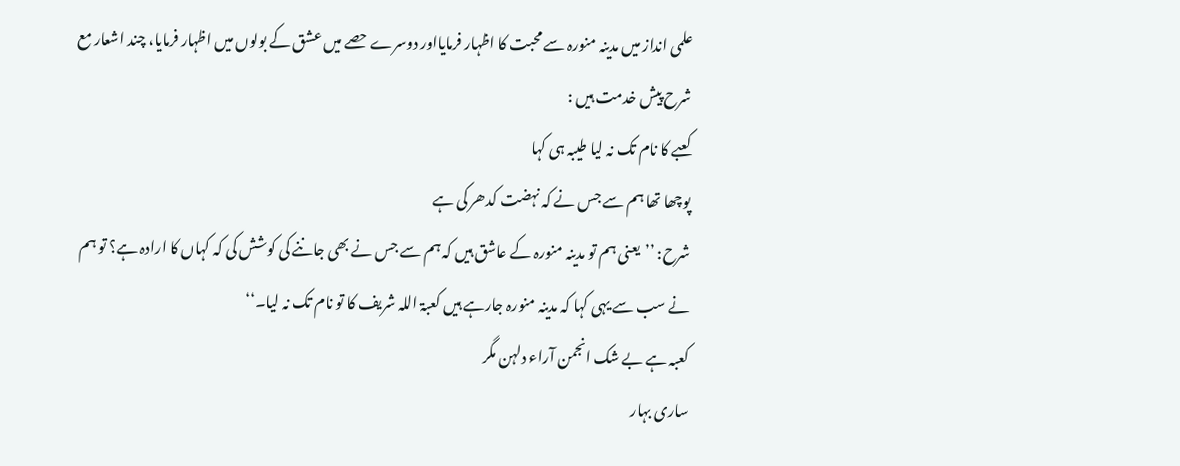علمی انداز میں مدینہ منورہ سے محبت کا اظہار فرمایااور دوسرے حصے میں عشق کے بولوں میں اظہار فرمایا، چند اشعار مع شرح پیش خدمت ہیں :
کعبے کا نام تک نہ لیا طیبہ ہی کہا
پوچھا تھا ہم سے جس نے کہ نہضت کدھر کی ہے
شرح: ’’یعنی ہم تو مدینہ منورہ کے عاشق ہیں کہ ہم سے جس نے بھی جاننے کی کوشش کی کہ کہاں کا ارادہ ہے؟ تو ہم نے سب سے یہی کہا کہ مدینہ منورہ جارہے ہیں کعبۃ اللہ شریف کا تو نام تک نہ لیا۔‘‘
کعبہ ہے بے شک انجمن آراء دلہن مگر
ساری بہار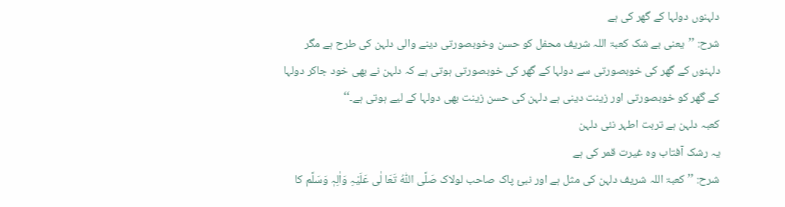دلہنوں دولہا کے گھر کی ہے
شرح: ’’یعنی بے شک کعبۃ اللہ شریف محفل کو حسن وخوبصورتی دینے والی دلہن کی طرح ہے مگر دلہنوں کے گھر کی خوبصورتی سے دولہا کے گھر کی خوبصورتی ہوتی ہے کہ دلہن نے بھی خود جاکر دولہا کے گھر کو خوبصورتی اور زینت دینی ہے دلہن کی حسن زینت بھی دولہا کے لیے ہوتی ہے۔‘‘
کعبہ دلہن ہے تربت اطہر نئی دلہن
یہ رشک آفتاب وہ غیرت قمر کی ہے
شرح: ’’کعبۃ اللہ شریف دلہن کی مثل ہے اور نبیٔ پاک صاحب لولاک صَلَّی اللّٰہُ تَعَا لٰی عَلَیْہِ وَاٰلِہٖ وَسَلَّم کا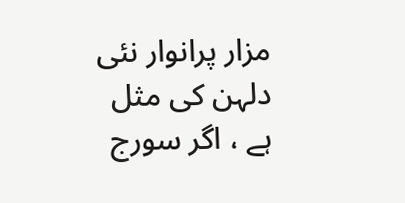مزار پرانوار نئی دلہن کی مثل ہے ، اگر سورج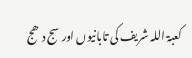کعبۃ اللہ شریف کی تابانیوں اور سج دھج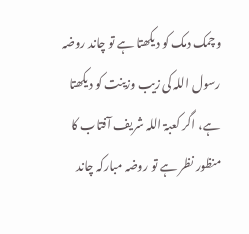وچمک دمک کو دیکھتا ہے تو چاند روضہ رسول اللہ کی زیب وزینت کو دیکھتا ہے، اگر کعبۃ اللہ شریف آفتاب کا منظور نظر ہے تو روضہ مبارکہ چاند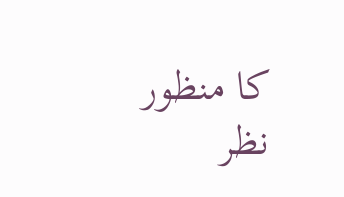کا منظور نظر